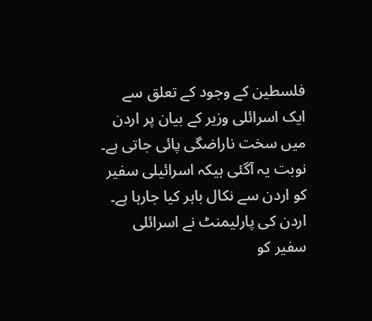فلسطین کے وجود کے تعلق سے ایک اسرائلی وزیر کے بیان پر اردن میں سخت ناراضگی پائی جاتی ہے۔ نوبت یہ آگئی ہیکہ اسرائیلی سفیر کو اردن سے نکال باہر کیا جارہا ہے۔ اردن کی پارلیمنٹ نے اسرائلی سفیر کو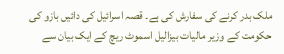ملک بدر کرنے کی سفارش کی ہے۔ قصہ اسرائیل کی دائیں بازو کی حکومت کے وزیر مالیات بیزالیل اسموٹ ریچ کے ایک بیان سے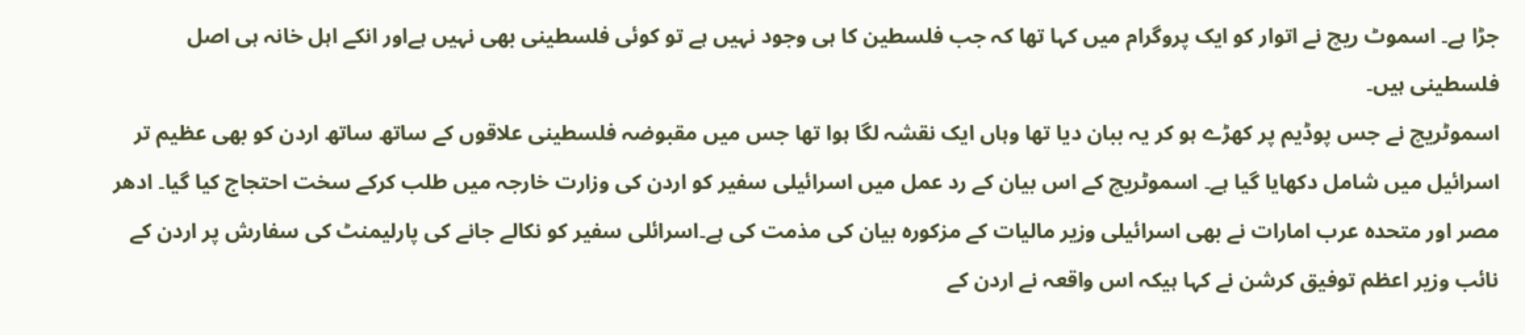جڑا ہے۔ اسموٹ ریچ نے اتوار کو ایک پروگرام میں کہا تھا کہ جب فلسطین کا ہی وجود نہیں ہے تو کوئی فلسطینی بھی نہیں ہےاور انکے اہل خانہ ہی اصل فلسطینی ہیں۔
اسموٹریچ نے جس پوڈیم پر کھڑے ہو کر یہ ببان دیا تھا وہاں ایک نقشہ لگا ہوا تھا جس میں مقبوضہ فلسطینی علاقوں کے ساتھ ساتھ اردن کو بھی عظیم تر اسرائیل میں شامل دکھایا گیا ہے۔ اسموٹریچ کے اس بیان کے رد عمل میں اسرائیلی سفیر کو اردن کی وزارت خارجہ میں طلب کرکے سخت احتجاج کیا گیا۔ ادھر مصر اور متحدہ عرب امارات نے بھی اسرائیلی وزیر مالیات کے مزکورہ بیان کی مذمت کی ہے۔اسرائلی سفیر کو نکالے جانے کی پارلیمنٹ کی سفارش پر اردن کے نائب وزیر اعظم توفیق کرشن نے کہا ہیکہ اس واقعہ نے اردن کے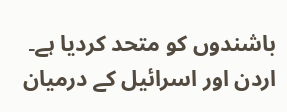باشندوں کو متحد کردیا ہے۔
اردن اور اسرائیل کے درمیان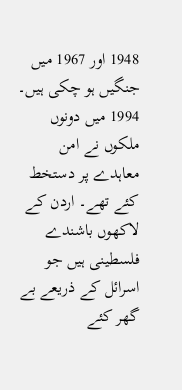1948 اور 1967 میں جنگیں ہو چکی ہیں۔ 1994 میں دونوں ملکوں نے امن معاہدے پر دستخط کئے تھے۔ اردن کے لاکھوں باشندے فلسطینی ہیں جو اسرائل کے ذریعے بے گھر کئے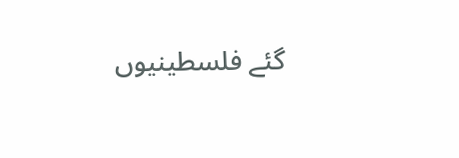گئے فلسطینیوں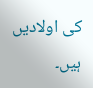کی اولادیں ہیں۔